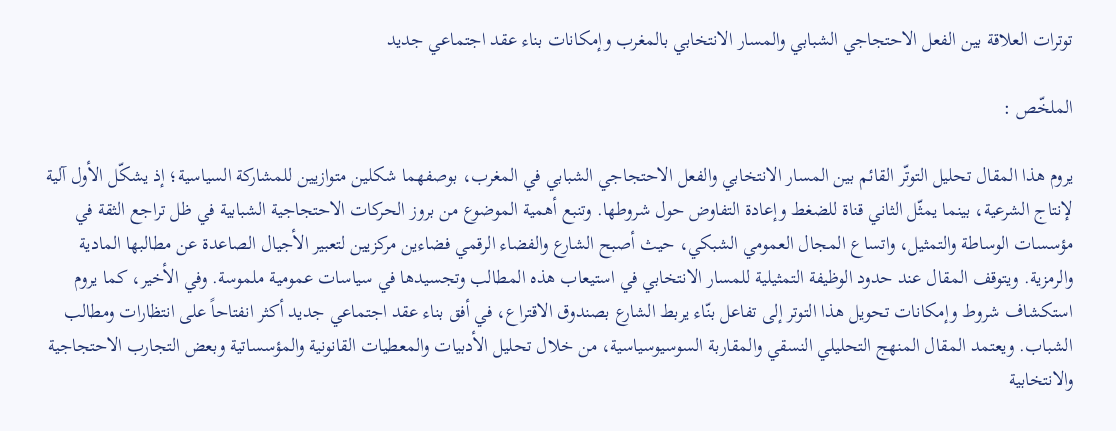توترات العلاقة بين الفعل الاحتجاجي الشبابي والمسار الانتخابي بالمغرب وإمكانات بناء عقد اجتماعي جديد

الملخّص :

يروم هذا المقال تحليل التوتّر القائم بين المسار الانتخابي والفعل الاحتجاجي الشبابي في المغرب، بوصفهما شكلين متوازيين للمشاركة السياسية؛ إذ يشكّل الأول آلية لإنتاج الشرعية، بينما يمثّل الثاني قناة للضغط وإعادة التفاوض حول شروطها. وتنبع أهمية الموضوع من بروز الحركات الاحتجاجية الشبابية في ظل تراجع الثقة في مؤسسات الوساطة والتمثيل، واتساع المجال العمومي الشبكي، حيث أصبح الشارع والفضاء الرقمي فضاءين مركزيين لتعبير الأجيال الصاعدة عن مطالبها المادية والرمزية. ويتوقف المقال عند حدود الوظيفة التمثيلية للمسار الانتخابي في استيعاب هذه المطالب وتجسيدها في سياسات عمومية ملموسة. وفي الأخير، كما يروم استكشاف شروط وإمكانات تحويل هذا التوتر إلى تفاعل بنّاء يربط الشارع بصندوق الاقتراع، في أفق بناء عقد اجتماعي جديد أكثر انفتاحاً على انتظارات ومطالب الشباب. ويعتمد المقال المنهج التحليلي النسقي والمقاربة السوسيوسياسية، من خلال تحليل الأدبيات والمعطيات القانونية والمؤسساتية وبعض التجارب الاحتجاجية والانتخابية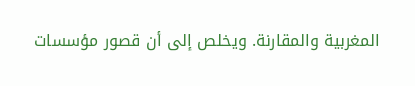المغربية والمقارنة. ويخلص إلى أن قصور مؤسسات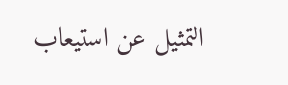التمثيل عن استيعاب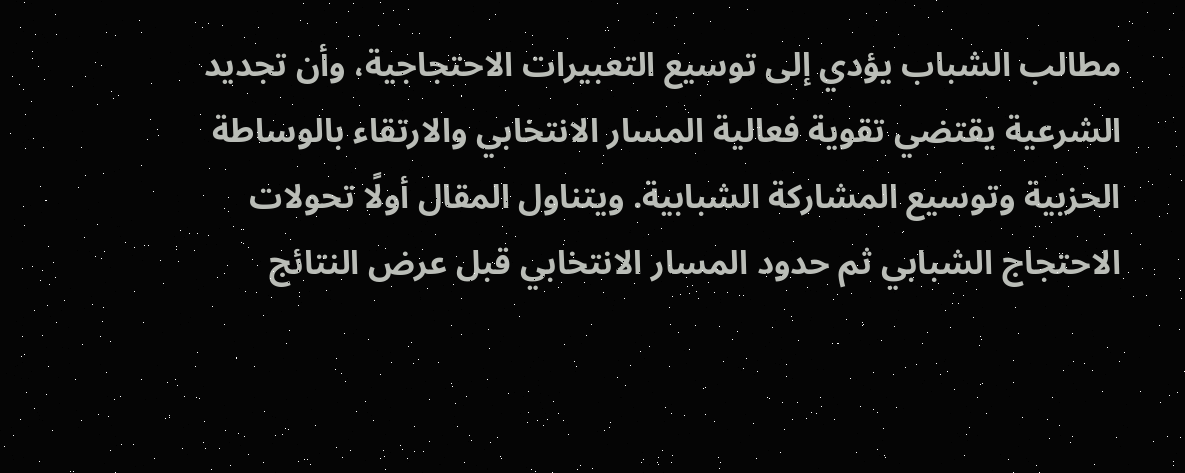مطالب الشباب يؤدي إلى توسيع التعبيرات الاحتجاجية، وأن تجديد الشرعية يقتضي تقوية فعالية المسار الانتخابي والارتقاء بالوساطة الحزبية وتوسيع المشاركة الشبابية. ويتناول المقال أولًا تحولات الاحتجاج الشبابي ثم حدود المسار الانتخابي قبل عرض النتائج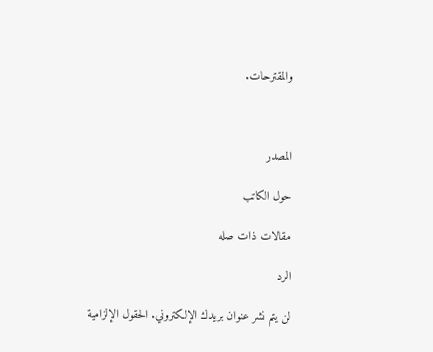والمقترحات.



المصدر

حول الكاتب

مقالات ذات صله

الرد

لن يتم نشر عنوان بريدك الإلكتروني. الحقول الإلزامية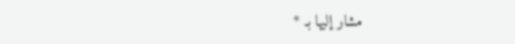مشار إليها بـ *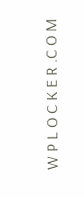W P L O C K E R .C O M